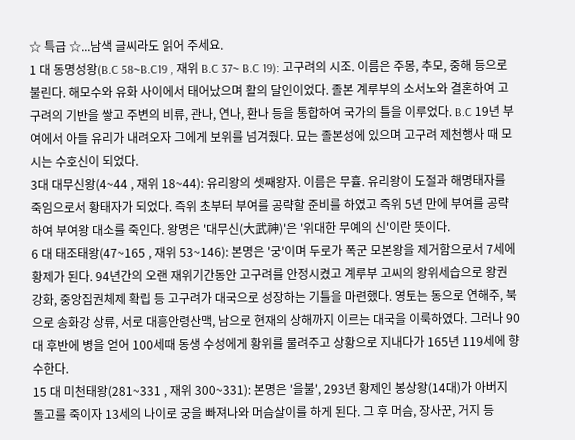☆ 특급 ☆...남색 글씨라도 읽어 주세요.
1 대 동명성왕(B.C 58~B.C19 , 재위 B.C 37~ B.C 19): 고구려의 시조. 이름은 주몽, 추모, 중해 등으로 불린다. 해모수와 유화 사이에서 태어났으며 활의 달인이었다. 졸본 계루부의 소서노와 결혼하여 고구려의 기반을 쌓고 주변의 비류, 관나, 연나, 환나 등을 통합하여 국가의 틀을 이루었다. B.C 19년 부여에서 아들 유리가 내려오자 그에게 보위를 넘겨줬다. 묘는 졸본성에 있으며 고구려 제천행사 때 모시는 수호신이 되었다.
3대 대무신왕(4~44 , 재위 18~44): 유리왕의 셋째왕자. 이름은 무휼. 유리왕이 도절과 해명태자를 죽임으로서 황태자가 되었다. 즉위 초부터 부여를 공략할 준비를 하였고 즉위 5년 만에 부여를 공략하여 부여왕 대소를 죽인다. 왕명은 '대무신(大武神)'은 '위대한 무예의 신'이란 뜻이다.
6 대 태조태왕(47~165 , 재위 53~146): 본명은 '궁'이며 두로가 폭군 모본왕을 제거함으로서 7세에 황제가 된다. 94년간의 오랜 재위기간동안 고구려를 안정시켰고 계루부 고씨의 왕위세습으로 왕권 강화, 중앙집권체제 확립 등 고구려가 대국으로 성장하는 기틀을 마련했다. 영토는 동으로 연해주, 북으로 송화강 상류, 서로 대흥안령산맥, 남으로 현재의 상해까지 이르는 대국을 이룩하였다. 그러나 90대 후반에 병을 얻어 100세때 동생 수성에게 황위를 물려주고 상황으로 지내다가 165년 119세에 향수한다.
15 대 미천태왕(281~331 , 재위 300~331): 본명은 '을불', 293년 황제인 봉상왕(14대)가 아버지 돌고를 죽이자 13세의 나이로 궁을 빠져나와 머슴살이를 하게 된다. 그 후 머슴, 장사꾼, 거지 등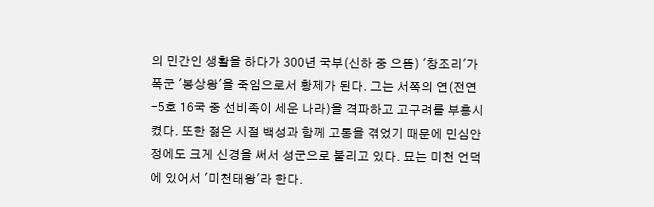의 민간인 생활을 하다가 300년 국부(신하 중 으뜸) '창조리'가 폭군 '봉상왕'을 죽임으로서 황제가 된다. 그는 서쪽의 연(전연-5호 16국 중 선비족이 세운 나라)을 격파하고 고구려를 부흥시켰다. 또한 젊은 시절 백성과 함께 고통을 겪었기 때문에 민심안정에도 크게 신경을 써서 성군으로 불리고 있다. 묘는 미천 언덕에 있어서 '미천태왕'라 한다.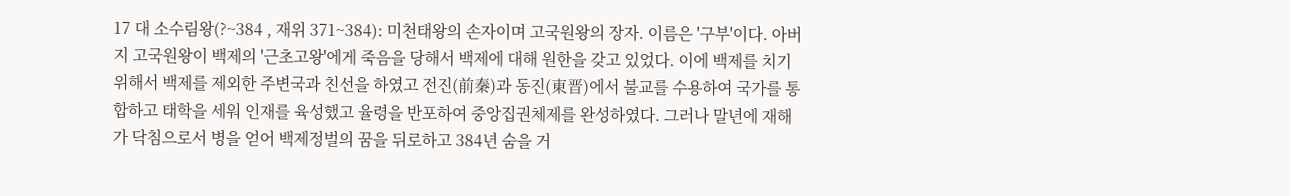17 대 소수림왕(?~384 , 재위 371~384): 미천태왕의 손자이며 고국원왕의 장자. 이름은 '구부'이다. 아버지 고국원왕이 백제의 '근초고왕'에게 죽음을 당해서 백제에 대해 원한을 갖고 있었다. 이에 백제를 치기 위해서 백제를 제외한 주변국과 친선을 하였고 전진(前秦)과 동진(東晋)에서 불교를 수용하여 국가를 통합하고 태학을 세워 인재를 육성했고 율령을 반포하여 중앙집권체제를 완성하였다. 그러나 말년에 재해가 닥침으로서 병을 얻어 백제정벌의 꿈을 뒤로하고 384년 숨을 거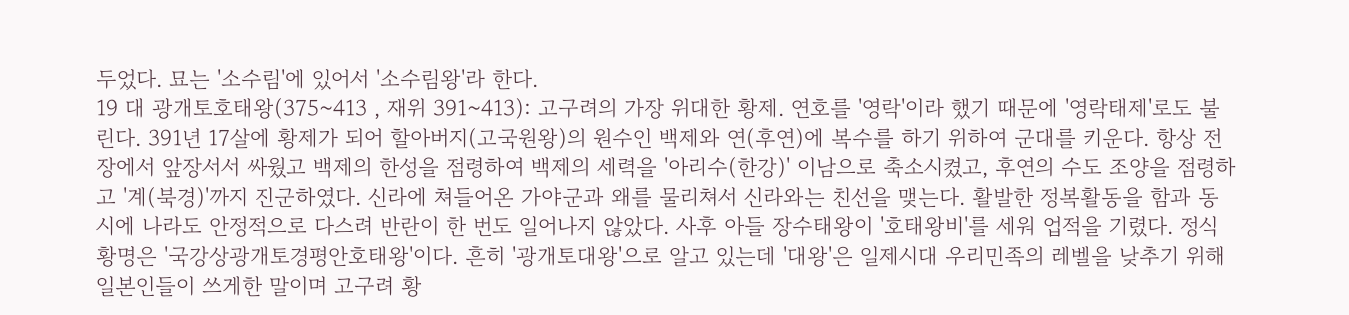두었다. 묘는 '소수림'에 있어서 '소수림왕'라 한다.
19 대 광개토호태왕(375~413 , 재위 391~413): 고구려의 가장 위대한 황제. 연호를 '영락'이라 했기 때문에 '영락태제'로도 불린다. 391년 17살에 황제가 되어 할아버지(고국원왕)의 원수인 백제와 연(후연)에 복수를 하기 위하여 군대를 키운다. 항상 전장에서 앞장서서 싸웠고 백제의 한성을 점령하여 백제의 세력을 '아리수(한강)' 이남으로 축소시켰고, 후연의 수도 조양을 점령하고 '계(북경)'까지 진군하였다. 신라에 쳐들어온 가야군과 왜를 물리쳐서 신라와는 친선을 맺는다. 활발한 정복활동을 함과 동시에 나라도 안정적으로 다스려 반란이 한 번도 일어나지 않았다. 사후 아들 장수태왕이 '호태왕비'를 세워 업적을 기렸다. 정식 황명은 '국강상광개토경평안호태왕'이다. 흔히 '광개토대왕'으로 알고 있는데 '대왕'은 일제시대 우리민족의 레벨을 낮추기 위해 일본인들이 쓰게한 말이며 고구려 황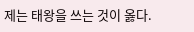제는 태왕을 쓰는 것이 옳다.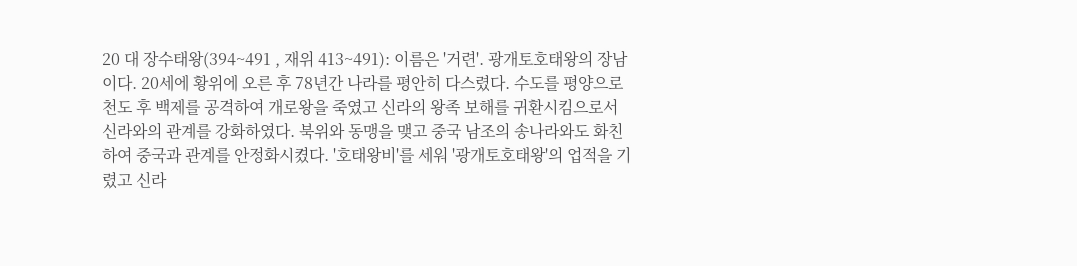20 대 장수태왕(394~491 , 재위 413~491): 이름은 '거련'. 광개토호태왕의 장남이다. 20세에 황위에 오른 후 78년간 나라를 평안히 다스렸다. 수도를 평양으로 천도 후 백제를 공격하여 개로왕을 죽였고 신라의 왕족 보해를 귀환시킴으로서 신라와의 관계를 강화하였다. 북위와 동맹을 맺고 중국 남조의 송나라와도 화친하여 중국과 관계를 안정화시켰다. '호태왕비'를 세워 '광개토호태왕'의 업적을 기렸고 신라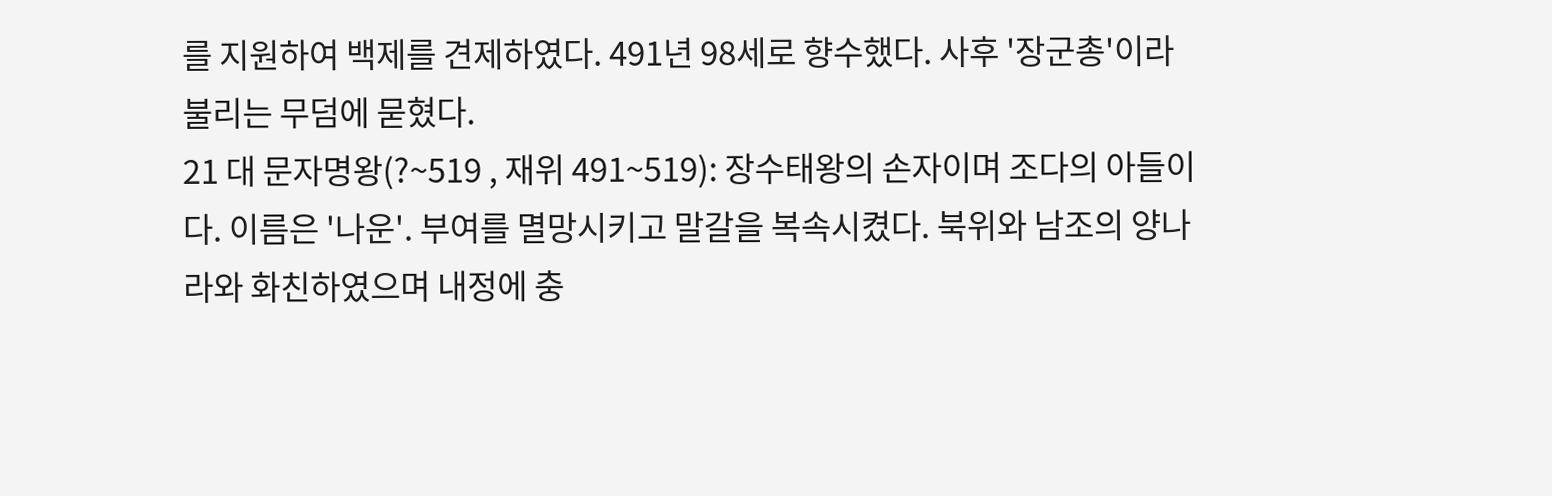를 지원하여 백제를 견제하였다. 491년 98세로 향수했다. 사후 '장군총'이라 불리는 무덤에 묻혔다.
21 대 문자명왕(?~519 , 재위 491~519): 장수태왕의 손자이며 조다의 아들이다. 이름은 '나운'. 부여를 멸망시키고 말갈을 복속시켰다. 북위와 남조의 양나라와 화친하였으며 내정에 충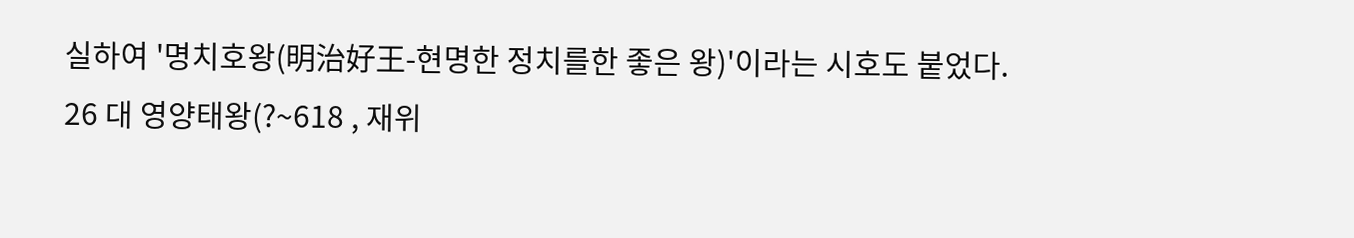실하여 '명치호왕(明治好王-현명한 정치를한 좋은 왕)'이라는 시호도 붙었다.
26 대 영양태왕(?~618 , 재위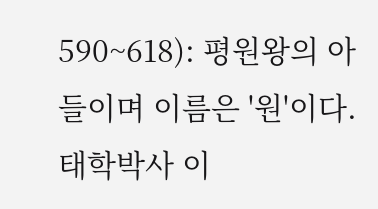590~618): 평원왕의 아들이며 이름은 '원'이다. 태학박사 이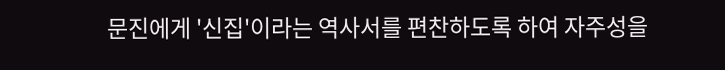문진에게 '신집'이라는 역사서를 편찬하도록 하여 자주성을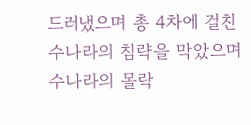드러냈으며 총 4차에 걸친 수나라의 침략을 막았으며 수나라의 몰락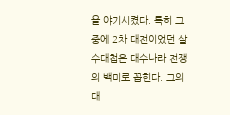을 야기시켰다. 특히 그 중에 2차 대전이었던 살수대첩은 대수나라 전쟁의 백미로 꼽힌다. 그의 대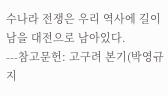수나라 전쟁은 우리 역사에 길이 남을 대전으로 남아있다.
---참고문헌: 고구려 본기(박영규 지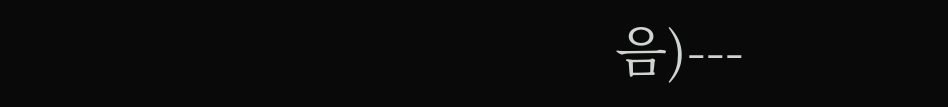음)---